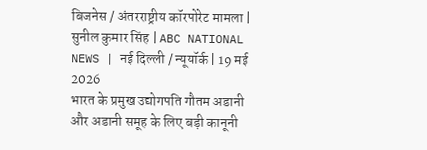बिजनेस / अंतरराष्ट्रीय कॉरपोरेट मामला | सुनील कुमार सिंह | ABC NATIONAL NEWS | नई दिल्ली / न्यूयॉर्क | 19 मई 2026
भारत के प्रमुख उद्योगपति गौतम अडानी और अडानी समूह के लिए बड़ी कानूनी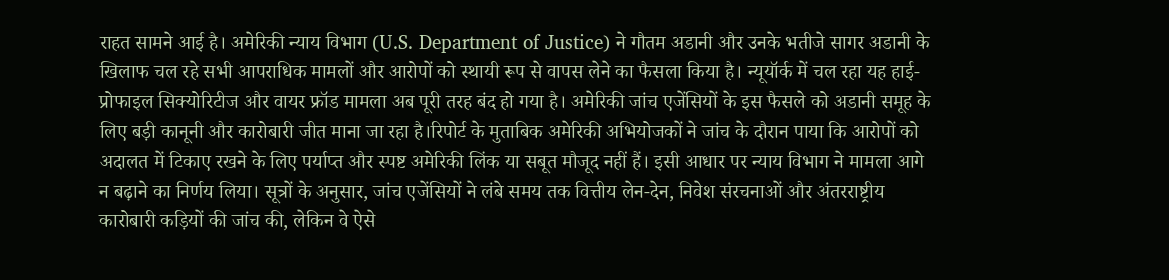राहत सामने आई है। अमेरिकी न्याय विभाग (U.S. Department of Justice) ने गौतम अडानी और उनके भतीजे सागर अडानी के खिलाफ चल रहे सभी आपराधिक मामलों और आरोपों को स्थायी रूप से वापस लेने का फैसला किया है। न्यूयॉर्क में चल रहा यह हाई-प्रोफाइल सिक्योरिटीज और वायर फ्रॉड मामला अब पूरी तरह बंद हो गया है। अमेरिकी जांच एजेंसियों के इस फैसले को अडानी समूह के लिए बड़ी कानूनी और कारोबारी जीत माना जा रहा है।रिपोर्ट के मुताबिक अमेरिकी अभियोजकों ने जांच के दौरान पाया कि आरोपों को अदालत में टिकाए रखने के लिए पर्याप्त और स्पष्ट अमेरिकी लिंक या सबूत मौजूद नहीं हैं। इसी आधार पर न्याय विभाग ने मामला आगे न बढ़ाने का निर्णय लिया। सूत्रों के अनुसार, जांच एजेंसियों ने लंबे समय तक वित्तीय लेन-देन, निवेश संरचनाओं और अंतरराष्ट्रीय कारोबारी कड़ियों की जांच की, लेकिन वे ऐसे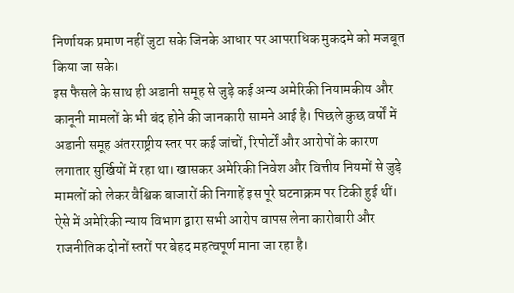निर्णायक प्रमाण नहीं जुटा सके जिनके आधार पर आपराधिक मुकदमे को मजबूत किया जा सके।
इस फैसले के साथ ही अडानी समूह से जुड़े कई अन्य अमेरिकी नियामकीय और कानूनी मामलों के भी बंद होने की जानकारी सामने आई है। पिछले कुछ वर्षों में अडानी समूह अंतरराष्ट्रीय स्तर पर कई जांचों, रिपोर्टों और आरोपों के कारण लगातार सुर्खियों में रहा था। खासकर अमेरिकी निवेश और वित्तीय नियमों से जुड़े मामलों को लेकर वैश्विक बाजारों की निगाहें इस पूरे घटनाक्रम पर टिकी हुई थीं। ऐसे में अमेरिकी न्याय विभाग द्वारा सभी आरोप वापस लेना कारोबारी और राजनीतिक दोनों स्तरों पर बेहद महत्वपूर्ण माना जा रहा है।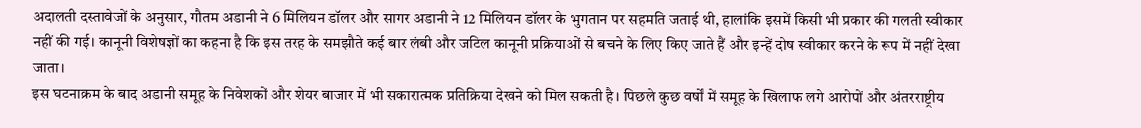अदालती दस्तावेजों के अनुसार, गौतम अडानी ने 6 मिलियन डॉलर और सागर अडानी ने 12 मिलियन डॉलर के भुगतान पर सहमति जताई थी, हालांकि इसमें किसी भी प्रकार की गलती स्वीकार नहीं की गई। कानूनी विशेषज्ञों का कहना है कि इस तरह के समझौते कई बार लंबी और जटिल कानूनी प्रक्रियाओं से बचने के लिए किए जाते हैं और इन्हें दोष स्वीकार करने के रूप में नहीं देखा जाता।
इस घटनाक्रम के बाद अडानी समूह के निवेशकों और शेयर बाजार में भी सकारात्मक प्रतिक्रिया देखने को मिल सकती है। पिछले कुछ वर्षों में समूह के खिलाफ लगे आरोपों और अंतरराष्ट्रीय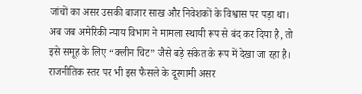जांचों का असर उसकी बाजार साख और निवेशकों के विश्वास पर पड़ा था। अब जब अमेरिकी न्याय विभाग ने मामला स्थायी रूप से बंद कर दिया है, तो इसे समूह के लिए “क्लीन चिट” जैसे बड़े संकेत के रूप में देखा जा रहा है।
राजनीतिक स्तर पर भी इस फैसले के दूरगामी असर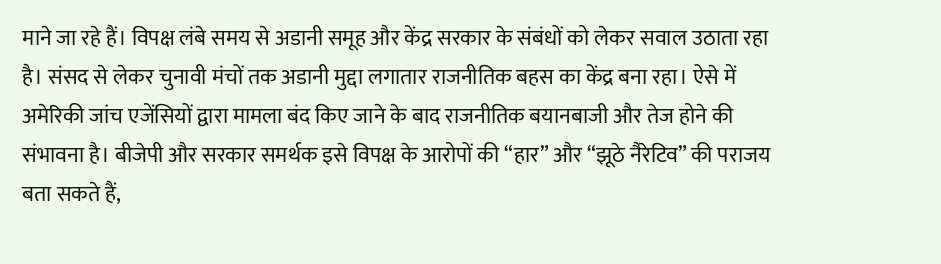माने जा रहे हैं। विपक्ष लंबे समय से अडानी समूह और केंद्र सरकार के संबंधों को लेकर सवाल उठाता रहा है। संसद से लेकर चुनावी मंचों तक अडानी मुद्दा लगातार राजनीतिक बहस का केंद्र बना रहा। ऐसे में अमेरिकी जांच एजेंसियों द्वारा मामला बंद किए जाने के बाद राजनीतिक बयानबाजी और तेज होने की संभावना है। बीजेपी और सरकार समर्थक इसे विपक्ष के आरोपों की “हार” और “झूठे नैरेटिव” की पराजय बता सकते हैं,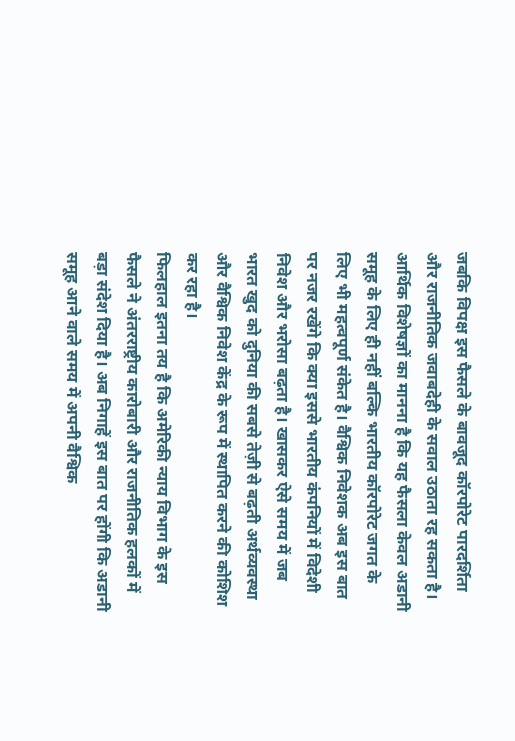जबकि विपक्ष इस फैसले के बावजूद कॉरपोरेट पारदर्शिता और राजनीतिक जवाबदेही के सवाल उठाता रह सकता है।
आर्थिक विशेषज्ञों का मानना है कि यह फैसला केवल अडानी समूह के लिए ही नहीं बल्कि भारतीय कॉरपोरेट जगत के लिए भी महत्वपूर्ण संकेत है। वैश्विक निवेशक अब इस बात पर नजर रखेंगे कि क्या इससे भारतीय कंपनियों में विदेशी निवेश और भरोसा बढ़ता है। खासकर ऐसे समय में जब भारत खुद को दुनिया की सबसे तेज़ी से बढ़ती अर्थव्यवस्था और वैश्विक निवेश केंद्र के रूप में स्थापित करने की कोशिश कर रहा है।
फिलहाल इतना तय है कि अमेरिकी न्याय विभाग के इस फैसले ने अंतरराष्ट्रीय कारोबारी और राजनीतिक हलकों में बड़ा संदेश दिया है। अब निगाहें इस बात पर होंगी कि अडानी समूह आने वाले समय में अपनी वैश्विक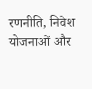रणनीति, निवेश योजनाओं और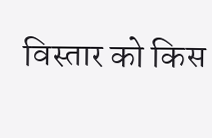विस्तार को किस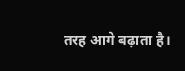तरह आगे बढ़ाता है।